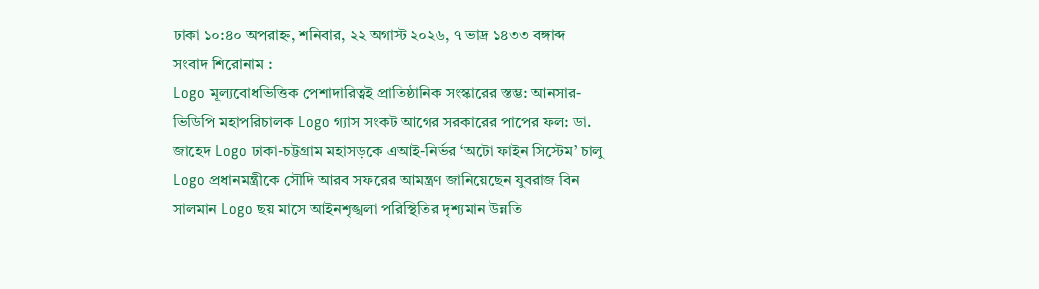ঢাকা ১০:৪০ অপরাহ্ন, শনিবার, ২২ অগাস্ট ২০২৬, ৭ ভাদ্র ১৪৩৩ বঙ্গাব্দ
সংবাদ শিরোনাম :
Logo মূল্যবোধভিত্তিক পেশাদারিত্বই প্রাতিষ্ঠানিক সংস্কারের স্তম্ভ: আনসার-ভিডিপি মহাপরিচালক Logo গ্যাস সংকট আগের সরকারের পাপের ফল: ডা. জাহেদ Logo ঢাকা-চট্টগ্রাম মহাসড়কে এআই-নির্ভর ‘অটো ফাইন সিস্টেম’ চালু Logo প্রধানমন্ত্রীকে সৌদি আরব সফরের আমন্ত্রণ জানিয়েছেন যুবরাজ বিন সালমান Logo ছয় মাসে আইনশৃঙ্খলা পরিস্থিতির দৃশ্যমান উন্নতি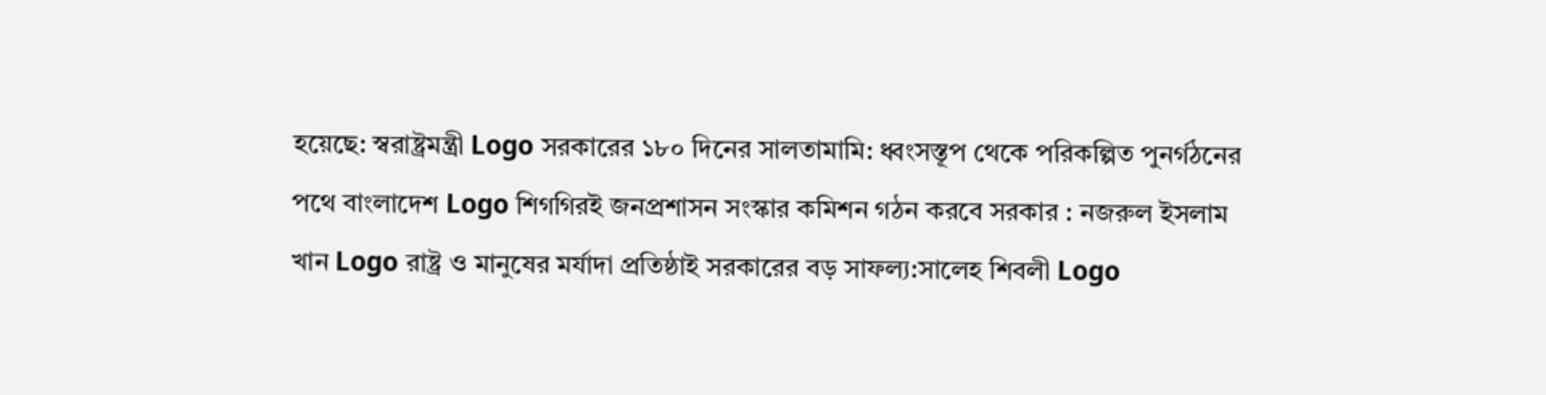হয়েছে: স্বরাষ্ট্রমন্ত্রী Logo সরকারের ১৮০ দিনের সালতামামি: ধ্বংসস্তূপ থেকে পরিকল্পিত পুনর্গঠনের পথে বাংলাদেশ Logo শিগগিরই জনপ্রশাসন সংস্কার কমিশন গঠন করবে সরকার : নজরুল ইসলাম খান Logo রাষ্ট্র ও মানুষের মর্যাদা প্রতিষ্ঠাই সরকারের বড় সাফল্য:সালেহ শিবলী Logo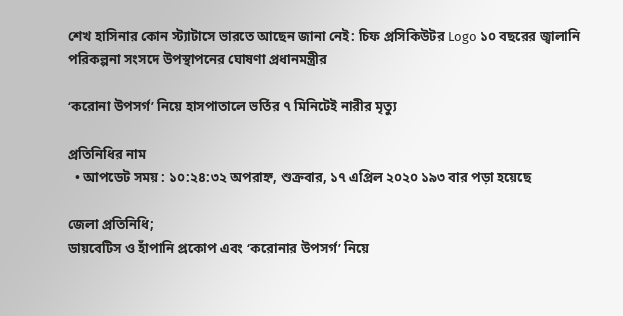শেখ হাসিনার কোন স্ট্যাটাসে ভারতে আছেন জানা নেই: চিফ প্রসিকিউটর Logo ১০ বছরের জ্বালানি পরিকল্পনা সংসদে উপস্থাপনের ঘোষণা প্রধানমন্ত্রীর

‘করোনা উপসর্গ’ নিয়ে হাসপাতালে ভর্তির ৭ মিনিটেই নারীর মৃত্যু

প্রতিনিধির নাম
  • আপডেট সময় : ১০:২৪:৩২ অপরাহ্ন, শুক্রবার, ১৭ এপ্রিল ২০২০ ১৯৩ বার পড়া হয়েছে

জেলা প্রতিনিধি;
ডায়বেটিস ও হাঁপানি প্রকোপ এবং ‘করোনার উপসর্গ’ নিয়ে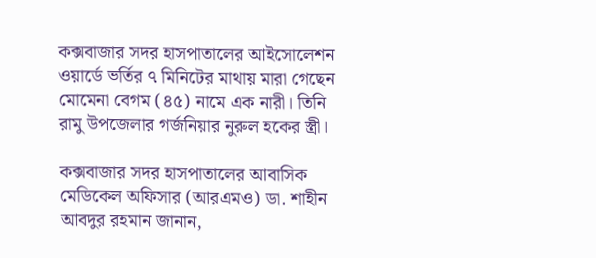কক্সবাজার সদর হাসপাতালের আইসোলেশন ওয়ার্ডে ভর্তির ৭ মিনিটের মাথায় মারা গেছেন মোমেনা বেগম (৪৫) নামে এক নারী। তিনি রামু উপজেলার গর্জনিয়ার নুরুল হকের স্ত্রী।

কক্সবাজার সদর হাসপাতালের আবাসিক মেডিকেল অফিসার (আরএমও) ডা. শাহীন আবদুর রহমান জানান,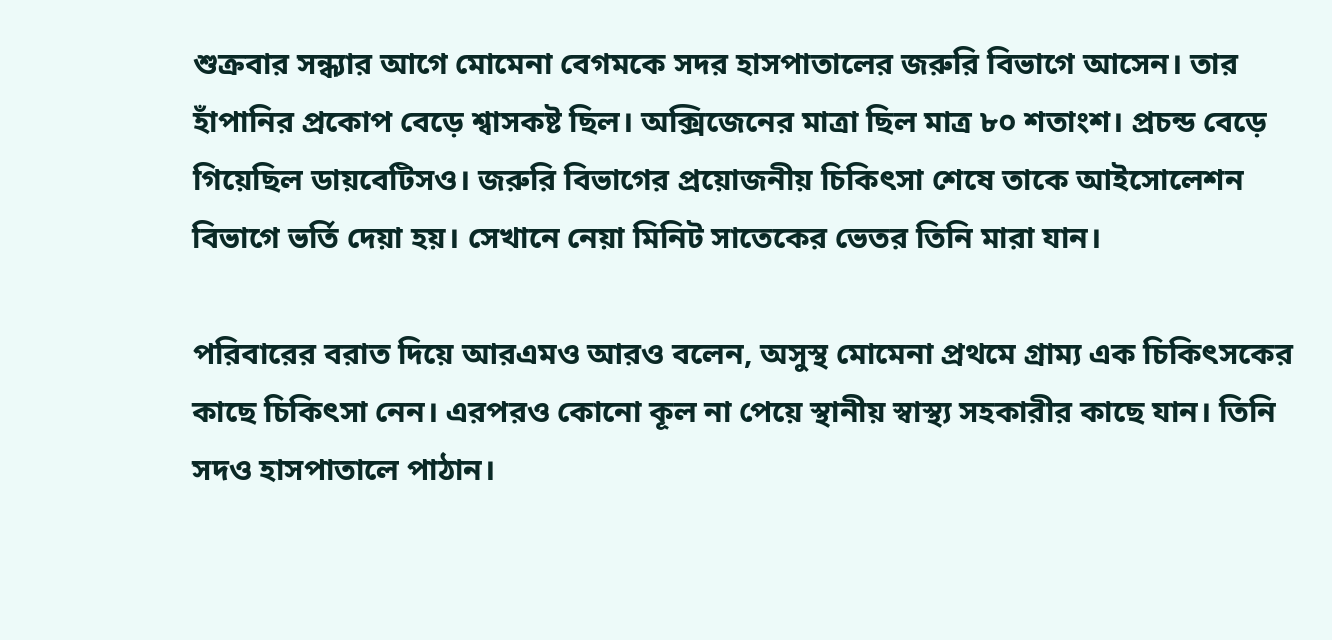শুক্রবার সন্ধ্যার আগে মোমেনা বেগমকে সদর হাসপাতালের জরুরি বিভাগে আসেন। তার হাঁপানির প্রকোপ বেড়ে শ্বাসকষ্ট ছিল। অক্সিজেনের মাত্রা ছিল মাত্র ৮০ শতাংশ। প্রচন্ড বেড়ে গিয়েছিল ডায়বেটিসও। জরুরি বিভাগের প্রয়োজনীয় চিকিৎসা শেষে তাকে আইসোলেশন বিভাগে ভর্তি দেয়া হয়। সেখানে নেয়া মিনিট সাতেকের ভেতর তিনি মারা যান।

পরিবারের বরাত দিয়ে আরএমও আরও বলেন, অসুস্থ মোমেনা প্রথমে গ্রাম্য এক চিকিৎসকের কাছে চিকিৎসা নেন। এরপরও কোনো কূল না পেয়ে স্থানীয় স্বাস্থ্য সহকারীর কাছে যান। তিনি সদও হাসপাতালে পাঠান।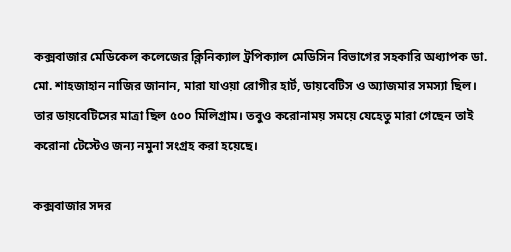কক্সবাজার মেডিকেল কলেজের ক্লিনিক্যাল ট্রপিক্যাল মেডিসিন বিভাগের সহকারি অধ্যাপক ডা. মো. শাহজাহান নাজির জানান, মারা যাওয়া রোগীর হার্ট, ডায়বেটিস ও অ্যাজমার সমস্যা ছিল। তার ডায়বেটিসের মাত্রা ছিল ৫০০ মিলিগ্রাম। তবুও করোনাময় সময়ে যেহেতু মারা গেছেন তাই করোনা টেস্টেও জন্য নমুনা সংগ্রহ করা হয়েছে।

কক্সবাজার সদর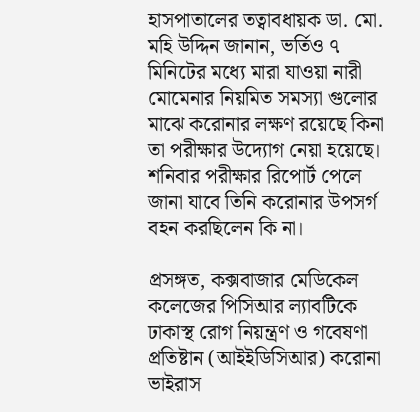হাসপাতালের তত্বাবধায়ক ডা. মো. মহি উদ্দিন জানান, ভর্তিও ৭ মিনিটের মধ্যে মারা যাওয়া নারী মোমেনার নিয়মিত সমস্যা গুলোর মাঝে করোনার লক্ষণ রয়েছে কিনা তা পরীক্ষার উদ্যোগ নেয়া হয়েছে। শনিবার পরীক্ষার রিপোর্ট পেলে জানা যাবে তিনি করোনার উপসর্গ বহন করছিলেন কি না।

প্রসঙ্গত, কক্সবাজার মেডিকেল কলেজের পিসিআর ল্যাবটিকে ঢাকাস্থ রোগ নিয়ন্ত্রণ ও গবেষণা প্রতিষ্টান (আইইডিসিআর) করোনা ভাইরাস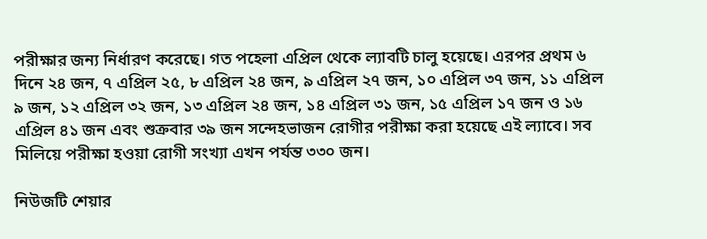পরীক্ষার জন্য নির্ধারণ করেছে। গত পহেলা এপ্রিল থেকে ল্যাবটি চালু হয়েছে। এরপর প্রথম ৬ দিনে ২৪ জন, ৭ এপ্রিল ২৫, ৮ এপ্রিল ২৪ জন, ৯ এপ্রিল ২৭ জন, ১০ এপ্রিল ৩৭ জন, ১১ এপ্রিল ৯ জন, ১২ এপ্রিল ৩২ জন, ১৩ এপ্রিল ২৪ জন, ১৪ এপ্রিল ৩১ জন, ১৫ এপ্রিল ১৭ জন ও ১৬ এপ্রিল ৪১ জন এবং শুক্রবার ৩৯ জন সন্দেহভাজন রোগীর পরীক্ষা করা হয়েছে এই ল্যাবে। সব মিলিয়ে পরীক্ষা হওয়া রোগী সংখ্যা এখন পর্যন্ত ৩৩০ জন।

নিউজটি শেয়ার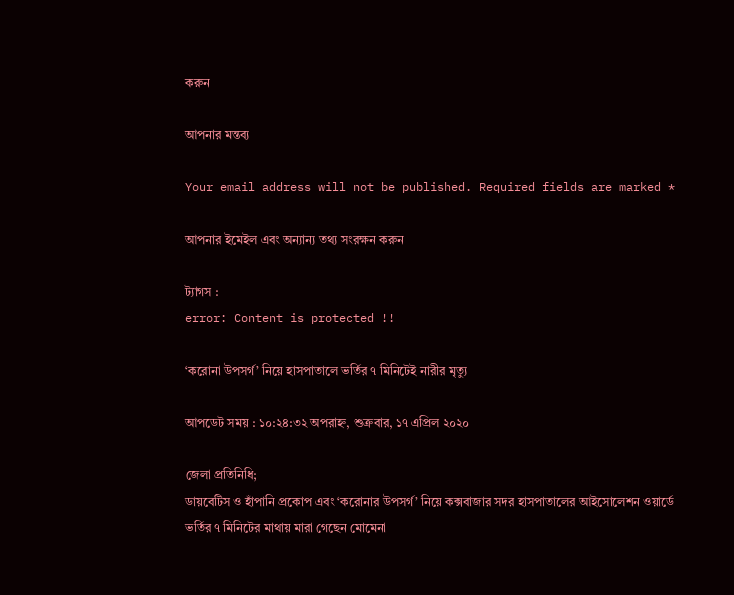করুন

আপনার মন্তব্য

Your email address will not be published. Required fields are marked *

আপনার ইমেইল এবং অন্যান্য তথ্য সংরক্ষন করুন

ট্যাগস :
error: Content is protected !!

‘করোনা উপসর্গ’ নিয়ে হাসপাতালে ভর্তির ৭ মিনিটেই নারীর মৃত্যু

আপডেট সময় : ১০:২৪:৩২ অপরাহ্ন, শুক্রবার, ১৭ এপ্রিল ২০২০

জেলা প্রতিনিধি;
ডায়বেটিস ও হাঁপানি প্রকোপ এবং ‘করোনার উপসর্গ’ নিয়ে কক্সবাজার সদর হাসপাতালের আইসোলেশন ওয়ার্ডে ভর্তির ৭ মিনিটের মাথায় মারা গেছেন মোমেনা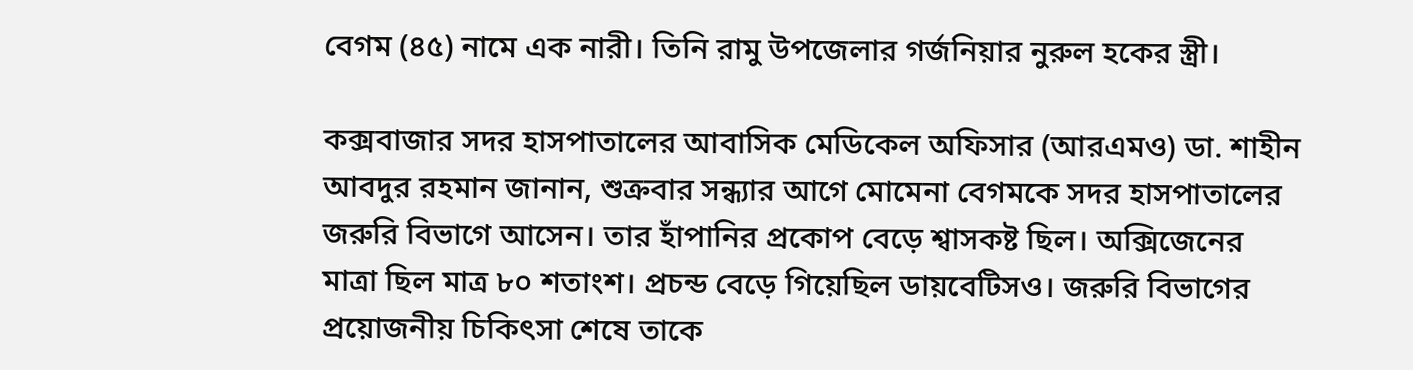বেগম (৪৫) নামে এক নারী। তিনি রামু উপজেলার গর্জনিয়ার নুরুল হকের স্ত্রী।

কক্সবাজার সদর হাসপাতালের আবাসিক মেডিকেল অফিসার (আরএমও) ডা. শাহীন আবদুর রহমান জানান, শুক্রবার সন্ধ্যার আগে মোমেনা বেগমকে সদর হাসপাতালের জরুরি বিভাগে আসেন। তার হাঁপানির প্রকোপ বেড়ে শ্বাসকষ্ট ছিল। অক্সিজেনের মাত্রা ছিল মাত্র ৮০ শতাংশ। প্রচন্ড বেড়ে গিয়েছিল ডায়বেটিসও। জরুরি বিভাগের প্রয়োজনীয় চিকিৎসা শেষে তাকে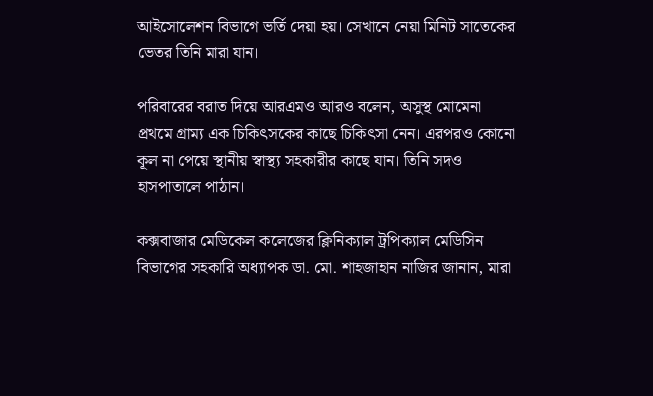আইসোলেশন বিভাগে ভর্তি দেয়া হয়। সেখানে নেয়া মিনিট সাতেকের ভেতর তিনি মারা যান।

পরিবারের বরাত দিয়ে আরএমও আরও বলেন, অসুস্থ মোমেনা প্রথমে গ্রাম্য এক চিকিৎসকের কাছে চিকিৎসা নেন। এরপরও কোনো কূল না পেয়ে স্থানীয় স্বাস্থ্য সহকারীর কাছে যান। তিনি সদও হাসপাতালে পাঠান।

কক্সবাজার মেডিকেল কলেজের ক্লিনিক্যাল ট্রপিক্যাল মেডিসিন বিভাগের সহকারি অধ্যাপক ডা. মো. শাহজাহান নাজির জানান, মারা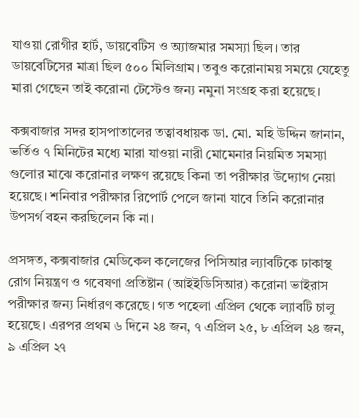যাওয়া রোগীর হার্ট, ডায়বেটিস ও অ্যাজমার সমস্যা ছিল। তার ডায়বেটিসের মাত্রা ছিল ৫০০ মিলিগ্রাম। তবুও করোনাময় সময়ে যেহেতু মারা গেছেন তাই করোনা টেস্টেও জন্য নমুনা সংগ্রহ করা হয়েছে।

কক্সবাজার সদর হাসপাতালের তত্বাবধায়ক ডা. মো. মহি উদ্দিন জানান, ভর্তিও ৭ মিনিটের মধ্যে মারা যাওয়া নারী মোমেনার নিয়মিত সমস্যা গুলোর মাঝে করোনার লক্ষণ রয়েছে কিনা তা পরীক্ষার উদ্যোগ নেয়া হয়েছে। শনিবার পরীক্ষার রিপোর্ট পেলে জানা যাবে তিনি করোনার উপসর্গ বহন করছিলেন কি না।

প্রসঙ্গত, কক্সবাজার মেডিকেল কলেজের পিসিআর ল্যাবটিকে ঢাকাস্থ রোগ নিয়ন্ত্রণ ও গবেষণা প্রতিষ্টান (আইইডিসিআর) করোনা ভাইরাস পরীক্ষার জন্য নির্ধারণ করেছে। গত পহেলা এপ্রিল থেকে ল্যাবটি চালু হয়েছে। এরপর প্রথম ৬ দিনে ২৪ জন, ৭ এপ্রিল ২৫, ৮ এপ্রিল ২৪ জন, ৯ এপ্রিল ২৭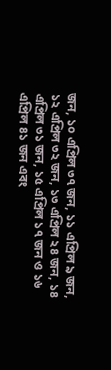জন, ১০ এপ্রিল ৩৭ জন, ১১ এপ্রিল ৯ জন, ১২ এপ্রিল ৩২ জন, ১৩ এপ্রিল ২৪ জন, ১৪ এপ্রিল ৩১ জন, ১৫ এপ্রিল ১৭ জন ও ১৬ এপ্রিল ৪১ জন এবং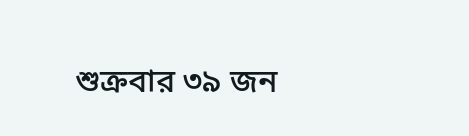শুক্রবার ৩৯ জন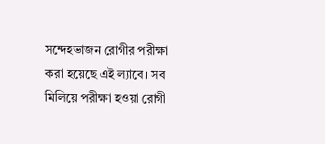সন্দেহভাজন রোগীর পরীক্ষা করা হয়েছে এই ল্যাবে। সব মিলিয়ে পরীক্ষা হওয়া রোগী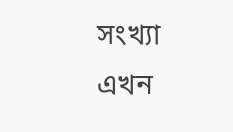সংখ্যা এখন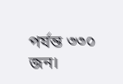পর্যন্ত ৩৩০ জন।